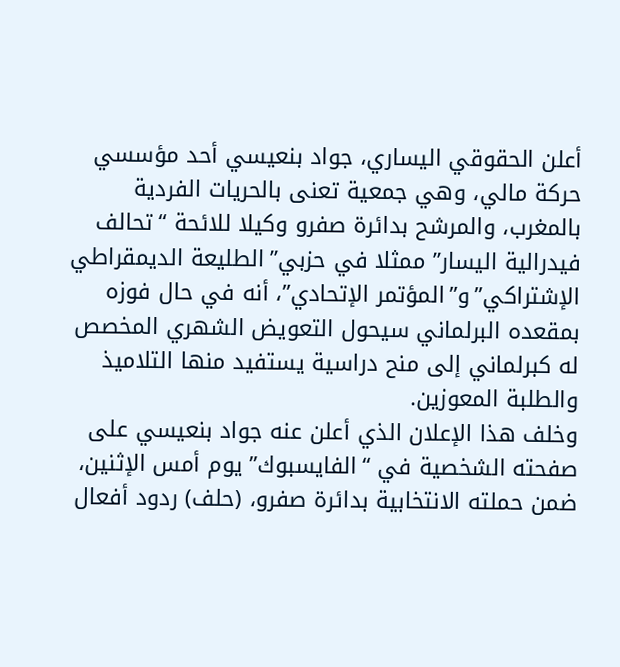أعلن الحقوقي اليساري، جواد بنعيسي أحد مؤسسي حركة مالي، وهي جمعية تعنى بالحريات الفردية بالمغرب، والمرشح بدائرة صفرو وكيلا للائحة “تحالف فيدرالية اليسار” ممثلا في حزبي”الطليعة الديمقراطي الإشتراكي”و”المؤتمر الإتحادي”، أنه في حال فوزه بمقعده البرلماني سيحول التعويض الشهري المخصص له كبرلماني إلى منح دراسية يستفيد منها التلاميذ والطلبة المعوزين.
وخلف هذا الإعلان الذي أعلن عنه جواد بنعيسي على صفحته الشخصية في “الفايسبوك” يوم أمس الإثنين، ضمن حملته الانتخابية بدائرة صفرو، (حلف) ردود أفعال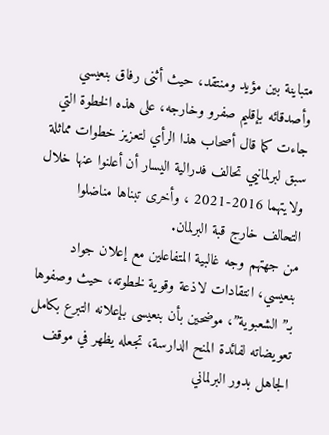متباينة بين مؤيد ومنتقد، حيث أثنى رفاق بنعيسي وأصدقائه بإقليم صفرو وخارجه، على هذه الخطوة التي جاءت كما قال أصحاب هذا الرأي لتعزيز خطوات مماثلة سبق لبرلمانيي تحالف فدرالية اليسار أن أعلنوا عنها خلال ولايتهما 2016-2021 ، وأخرى تبناها مناضلوا التحالف خارج قبة البرلمان.
من جهتهم وجه غالبية المتفاعلين مع إعلان جواد بنعيسي، انتقادات لاذعة وقوية لخطوته، حيث وصفوها بـ”الشعبوية”، موضحين بأن بنعيسى بإعلانه التبرع بكامل تعويضاته لفائدة المنح الدارسة، تجعله يظهر في موقف الجاهل بدور البرلماني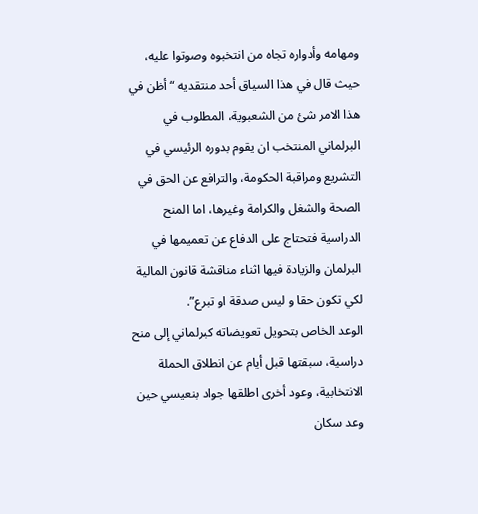ومهامه وأدواره تجاه من انتخبوه وصوتوا عليه، حيث قال في هذا السياق أحد منتقديه “أظن في هذا الامر شئ من الشعبوية، المطلوب في البرلماني المنتخب ان يقوم بدوره الرئيسي في التشريع ومراقبة الحكومة، والترافع عن الحق في الصحة والشغل والكرامة وغيرها، اما المنح الدراسية فتحتاج على الدفاع عن تعميمها في البرلمان والزيادة فيها اثناء مناقشة قانون المالية لكي تكون حقا و ليس صدقة او تبرع”.
الوعد الخاص بتحويل تعويضاته كبرلماني إلى منح دراسية، سبقتها قبل أيام عن انطلاق الحملة الانتخابية، وعود أخرى اطلقها جواد بنعيسي حين وعد سكان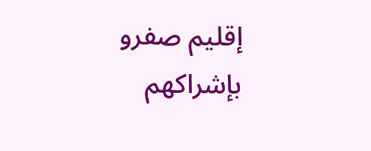إقليم صفرو بإشراكهم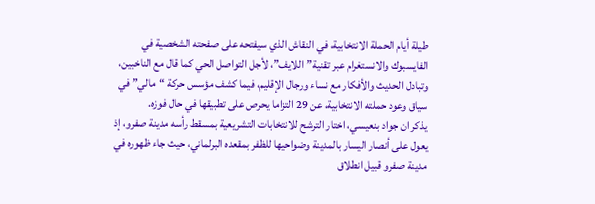طيلة أيام الحملة الانتخابية، في النقاش الذي سيفتحه على صفحته الشخصية في الفايسبوك والانستغرام عبر تقنية”اللايف”، لأجل التواصل الحي كما قال مع الناخبين، وتبادل الحديث والأفكار مع نساء ورجال الإقليم، فيما كشف مؤسس حركة “مالي” في سياق وعود حملته الانتخابية، عن 29 التزاما يحرص على تطبيقها في حال فوزه.
يذكر ان جواد بنعيسي، اختار الترشح للانتخابات التشريعية بمسقط رأسه مدينة صفرو، إذ يعول على أنصار اليسار بالمدينة وضواحيها للظفر بمقعده البرلماني، حيث جاء ظهوره في مدينة صفرو قبيل انطلاق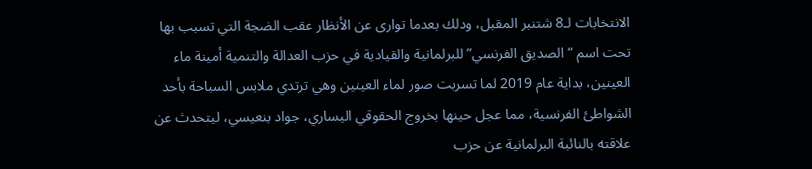الانتخابات لـ8 شتنبر المقبل، ودلك بعدما توارى عن الأنظار عقب الضجة التي تسبب بها تحت اسم “الصديق الفرنسي” للبرلمانية والقيادية في حزب العدالة والتنمية أمينة ماء العينين، بداية عام 2019 لما تسربت صور لماء العينين وهي ترتدي ملابس السباحة بأحد الشواطئ الفرنسية، مما عجل حينها بخروج الحقوقي اليساري، جواد بنعيسي، ليتحدث عن علاقته بالنائبة البرلمانية عن حزب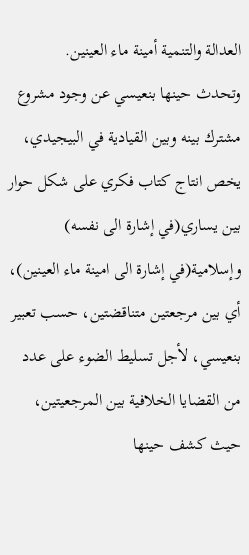العدالة والتنمية أمينة ماء العينين.
وتحدث حينها بنعيسي عن وجود مشروع مشترك بينه وبين القيادية في البيجيدي، يخص انتاج كتاب فكري على شكل حوار بين يساري(في إشارة الى نفسه) وإسلامية(في إشارة الى امينة ماء العينين)، أي بين مرجعتين متناقضتين، حسب تعبير بنعيسي، لأجل تسليط الضوء على عدد من القضايا الخلافية بين المرجعيتين، حيث كشف حينها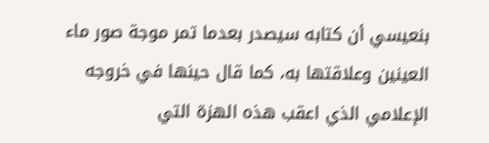بنعيسي أن كتابه سيصدر بعدما تمر موجة صور ماء العينين وعلاقتها به، كما قال حينها في خروجه الإعلامي الذي اعقب هذه الهزة التي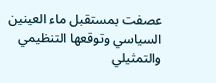عصفت بمستقبل ماء العينين السياسي وتوقعها التنظيمي والتمثيلي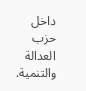داخل حزب العدالة والتنمية.